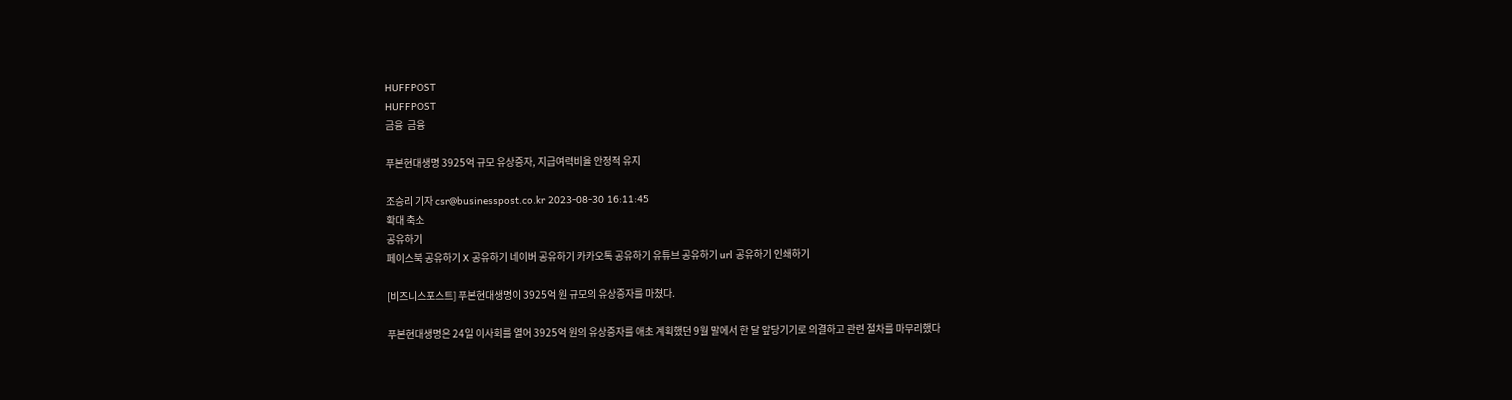HUFFPOST
HUFFPOST
금융  금융

푸본현대생명 3925억 규모 유상증자, 지급여력비율 안정적 유지

조승리 기자 csr@businesspost.co.kr 2023-08-30 16:11:45
확대 축소
공유하기
페이스북 공유하기 X 공유하기 네이버 공유하기 카카오톡 공유하기 유튜브 공유하기 url 공유하기 인쇄하기

[비즈니스포스트] 푸본현대생명이 3925억 원 규모의 유상증자를 마쳤다.

푸본현대생명은 24일 이사회를 열어 3925억 원의 유상증자를 애초 계획했던 9월 말에서 한 달 앞당기기로 의결하고 관련 절차를 마무리했다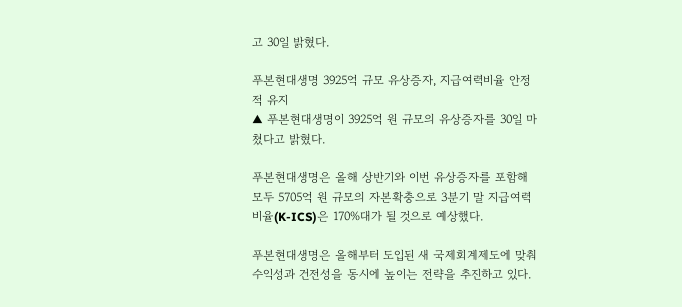고 30일 밝혔다.

푸본현대생명 3925억 규모 유상증자, 지급여력비율 안정적 유지
▲ 푸본현대생명이 3925억 원 규모의 유상증자를 30일 마쳤다고 밝혔다.

푸본현대생명은 올해 상반기와 이번 유상증자를 포함해 모두 5705억 원 규모의 자본확충으로 3분기 말 지급여력비율(K-ICS)은 170%대가 될 것으로 예상했다.

푸본현대생명은 올해부터 도입된 새 국제회계제도에 맞춰 수익성과 건전성을 동시에 높이는 전략을 추진하고 있다.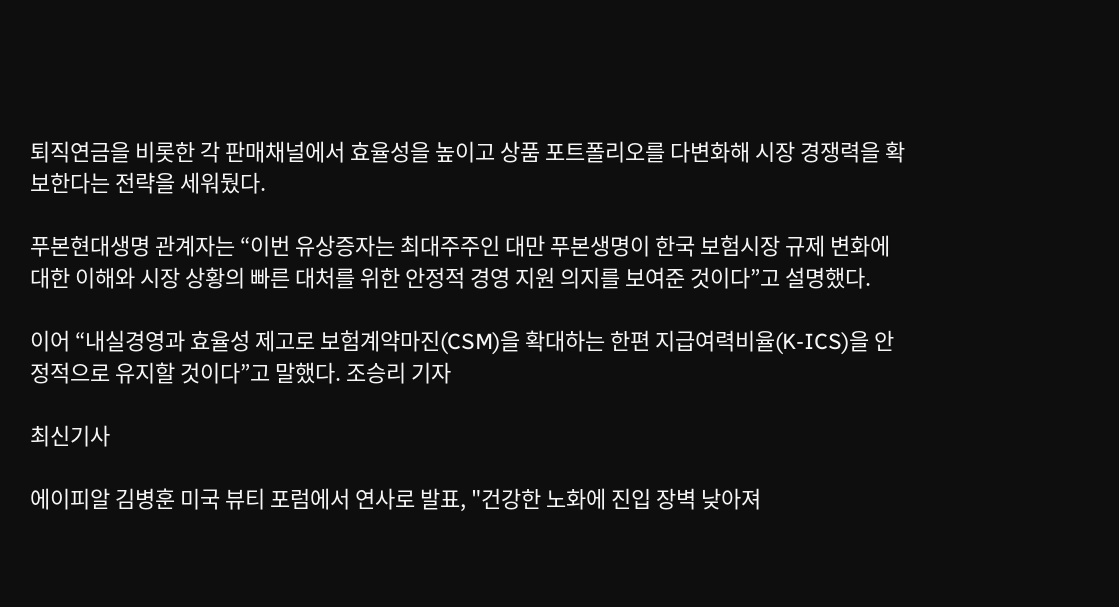퇴직연금을 비롯한 각 판매채널에서 효율성을 높이고 상품 포트폴리오를 다변화해 시장 경쟁력을 확보한다는 전략을 세워뒀다.

푸본현대생명 관계자는 “이번 유상증자는 최대주주인 대만 푸본생명이 한국 보험시장 규제 변화에 대한 이해와 시장 상황의 빠른 대처를 위한 안정적 경영 지원 의지를 보여준 것이다”고 설명했다.

이어 “내실경영과 효율성 제고로 보험계약마진(CSM)을 확대하는 한편 지급여력비율(K-ICS)을 안정적으로 유지할 것이다”고 말했다. 조승리 기자

최신기사

에이피알 김병훈 미국 뷰티 포럼에서 연사로 발표, "건강한 노화에 진입 장벽 낮아져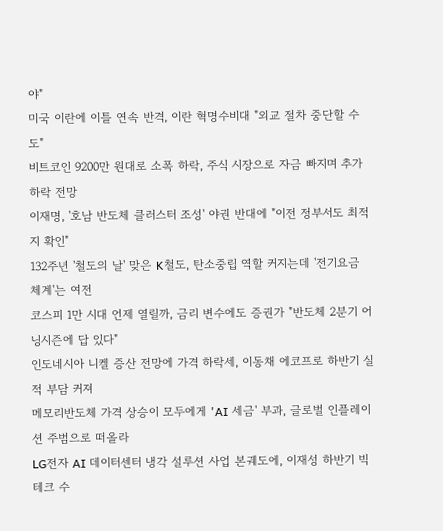야"
미국 이란에 이틀 연속 반격, 이란 혁명수비대 "외교 절차 중단할 수도"
비트코인 9200만 원대로 소폭 하락, 주식 시장으로 자금 빠지며 추가 하락 전망
이재명, '호남 반도체 클러스터 조성' 야권 반대에 "이전 정부서도 최적지 확인"
132주년 '철도의 날' 맞은 K철도, 탄소중립 역할 커지는데 '전기요금 체계'는 여전
코스피 1만 시대 언제 열릴까, 금리 변수에도 증권가 "반도체 2분기 어닝시즌에 답 있다"
인도네시아 니켈 증산 전망에 가격 하락세, 이동채 에코프로 하반기 실적 부담 커져
메모리반도체 가격 상승이 모두에게 'AI 세금' 부과, 글로벌 인플레이션 주범으로 떠올라
LG전자 AI 데이터센터 냉각 설루션 사업 본궤도에, 이재성 하반기 빅테크 수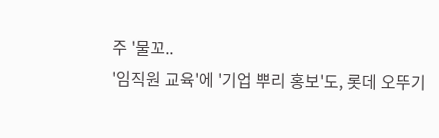주 '물꼬..
'임직원 교육'에 '기업 뿌리 홍보'도, 롯데 오뚜기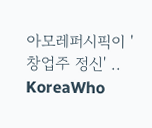아모레퍼시픽이 '창업주 정신' ..
KoreaWho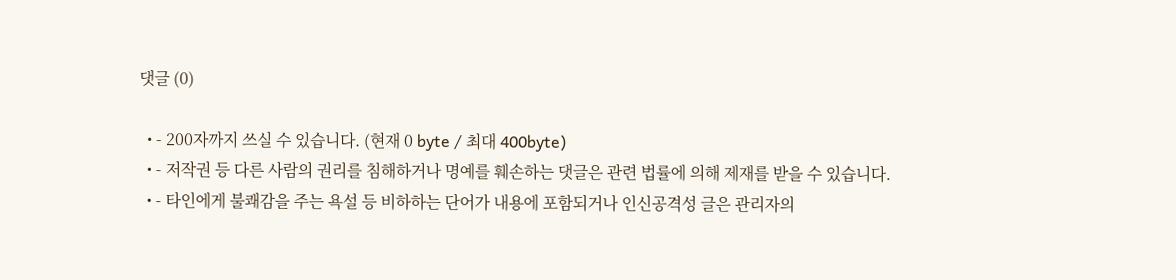댓글 (0)

  • - 200자까지 쓰실 수 있습니다. (현재 0 byte / 최대 400byte)
  • - 저작권 등 다른 사람의 권리를 침해하거나 명예를 훼손하는 댓글은 관련 법률에 의해 제재를 받을 수 있습니다.
  • - 타인에게 불쾌감을 주는 욕설 등 비하하는 단어가 내용에 포함되거나 인신공격성 글은 관리자의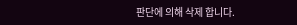판단에 의해 삭제 합니다.